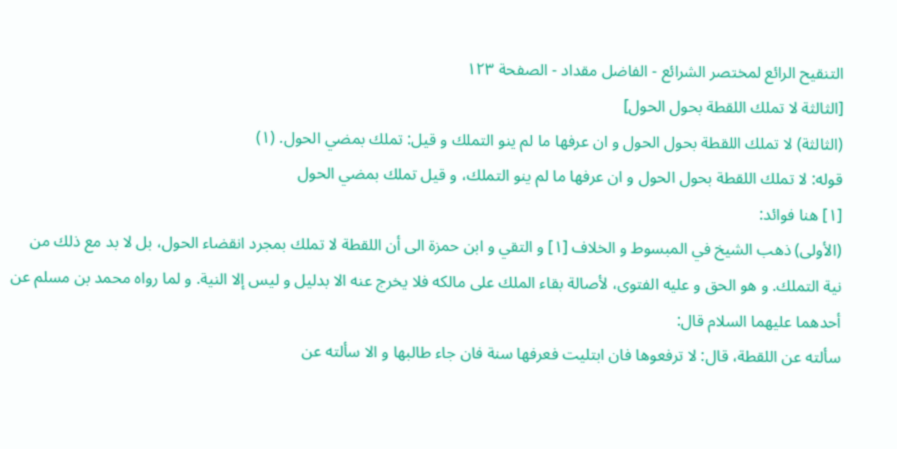التنقيح الرائع لمختصر الشرائع - الفاضل مقداد - الصفحة ١٢٣
[الثالثة لا تملك اللقطة بحول الحول]
(الثالثة) لا تملك اللقطة بحول الحول و ان عرفها ما لم ينو التملك و قيل: تملك بمضي الحول. (١)
قوله: لا تملك اللقطة بحول الحول و ان عرفها ما لم ينو التملك، و قيل تملك بمضي الحول
[١] هنا فوائد:
(الأولى) ذهب الشيخ في المبسوط و الخلاف [١] و التقي و ابن حمزة الى أن اللقطة لا تملك بمجرد انقضاء الحول، بل لا بد مع ذلك من نية التملك. و هو الحق و عليه الفتوى، لأصالة بقاء الملك على مالكه فلا يخرج عنه الا بدليل و ليس إلا النية. و لما رواه محمد بن مسلم عن أحدهما عليهما السلام قال:
سألته عن اللقطة، قال: لا ترفعوها فان ابتليت فعرفها سنة فان جاء طالبها و الا سألته عن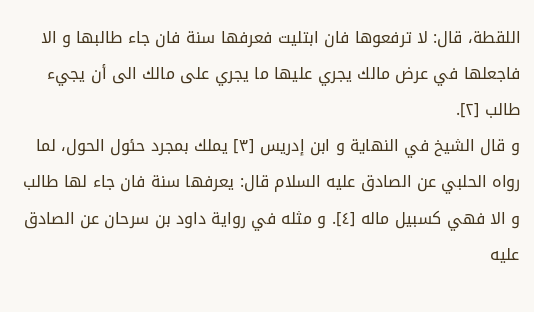اللقطة، قال: لا ترفعوها فان ابتليت فعرفها سنة فان جاء طالبها و الا فاجعلها في عرض مالك يجري عليها ما يجري على مالك الى أن يجيء طالب [٢].
و قال الشيخ في النهاية و ابن إدريس [٣] يملك بمجرد حئول الحول، لما رواه الحلبي عن الصادق عليه السلام قال: يعرفها سنة فان جاء لها طالب و الا فهي كسبيل ماله [٤]. و مثله في رواية داود بن سرحان عن الصادق عليه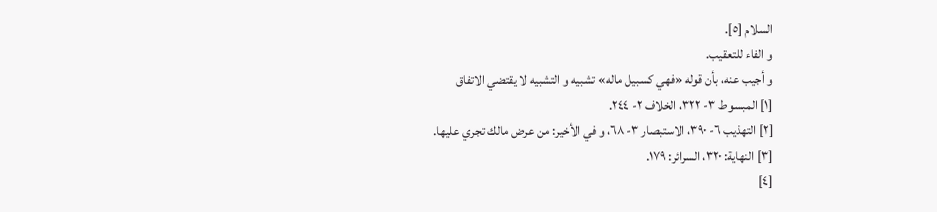السلام [٥].
و الفاء للتعقيب.
و أجيب عنه، بأن قوله «فهي كسبيل ماله» تشبيه و التشبيه لا يقتضي الاتفاق
[١] المبسوط ٣- ٣٢٢، الخلاف ٢- ٢٤٤.
[٢] التهذيب ٦- ٣٩٠، الاستبصار ٣- ٦٨، و في الأخير: من عرض مالك تجري عليها.
[٣] النهاية: ٣٢٠، السرائر: ١٧٩.
[٤]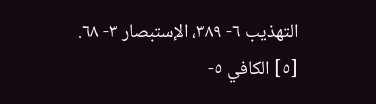التهذيب ٦- ٣٨٩، الإستبصار ٣- ٦٨.
[٥] الكافي ٥-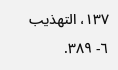١٣٧، التهذيب ٦- ٣٨٩.